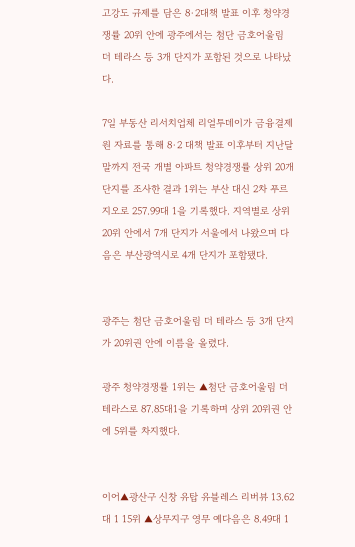고강도 규제를 담은 8·2대책 발표 이후 청약경쟁률 20위 안에 광주에서는 첨단 금호어울림 더 테라스 등 3개 단지가 포함된 것으로 나타났다.

7일 부동산 리서치업체 리얼투데이가 금융결제원 자료를 통해 8·2 대책 발표 이후부터 지난달 말까지 전국 개별 아파트 청약경쟁률 상위 20개 단지를 조사한 결과 1위는 부산 대신 2차 푸르지오로 257.99대 1을 기록했다. 지역별로 상위 20위 안에서 7개 단지가 서울에서 나왔으며 다음은 부산광역시로 4개 단지가 포함됐다.


광주는 첨단 금호어울림 더 테라스 등 3개 단지가 20위권 안에 이름을 올렸다.

광주 청약경쟁률 1위는 ▲첨단 금호어울림 더 테라스로 87.85대1을 기록하며 상위 20위권 안에 5위를 차지했다.


이어▲광산구 신창 유탑 유블레스 리버뷰 13.62대 1 15위 ▲상무지구 영무 예다음은 8.49대 1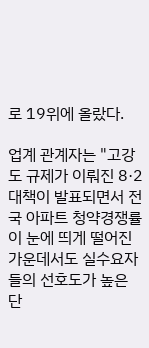로 19위에 올랐다.

업계 관계자는 "고강도 규제가 이뤄진 8·2대책이 발표되면서 전국 아파트 청약경쟁률이 눈에 띄게 떨어진 가운데서도 실수요자들의 선호도가 높은 단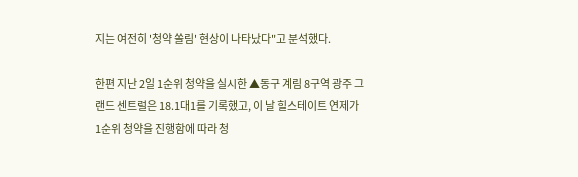지는 여전히 '청약 쏠림' 현상이 나타났다"고 분석했다.

한편 지난 2일 1순위 청약을 실시한 ▲동구 계림 8구역 광주 그랜드 센트럴은 18.1대1를 기록했고, 이 날 힐스테이트 연제가 1순위 청약을 진행함에 따라 청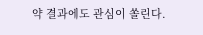약 결과에도 관심이 쏠린다.